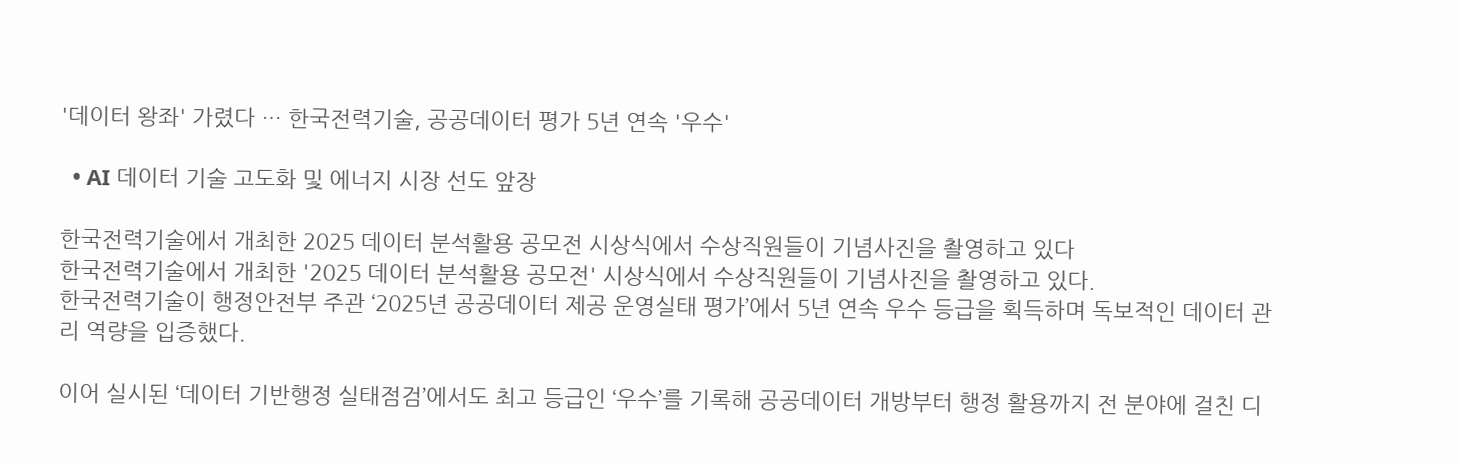'데이터 왕좌' 가렸다 … 한국전력기술, 공공데이터 평가 5년 연속 '우수'

  • AI 데이터 기술 고도화 및 에너지 시장 선도 앞장

한국전력기술에서 개최한 2025 데이터 분석활용 공모전 시상식에서 수상직원들이 기념사진을 촬영하고 있다
한국전력기술에서 개최한 '2025 데이터 분석활용 공모전' 시상식에서 수상직원들이 기념사진을 촬영하고 있다.
한국전력기술이 행정안전부 주관 ‘2025년 공공데이터 제공 운영실태 평가’에서 5년 연속 우수 등급을 획득하며 독보적인 데이터 관리 역량을 입증했다.

이어 실시된 ‘데이터 기반행정 실태점검’에서도 최고 등급인 ‘우수’를 기록해 공공데이터 개방부터 행정 활용까지 전 분야에 걸친 디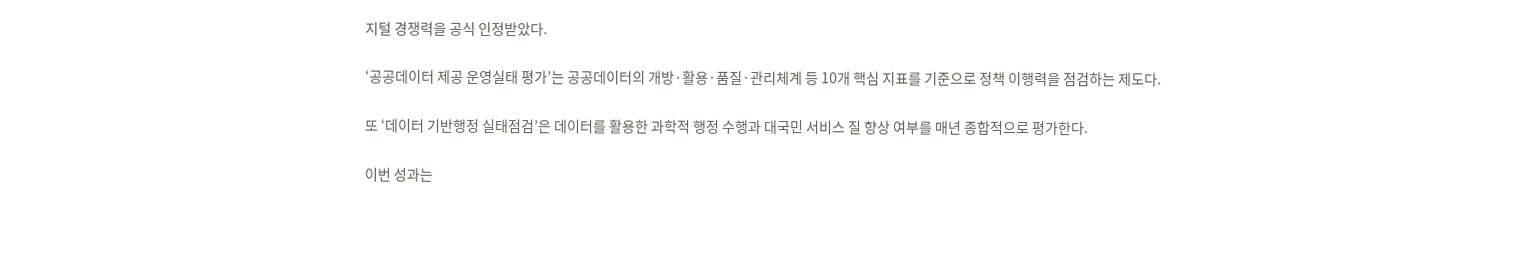지털 경쟁력을 공식 인정받았다.

‘공공데이터 제공 운영실태 평가’는 공공데이터의 개방·활용·품질·관리체계 등 10개 핵심 지표를 기준으로 정책 이행력을 점검하는 제도다.

또 ‘데이터 기반행정 실태점검’은 데이터를 활용한 과학적 행정 수행과 대국민 서비스 질 향상 여부를 매년 종합적으로 평가한다.

이번 성과는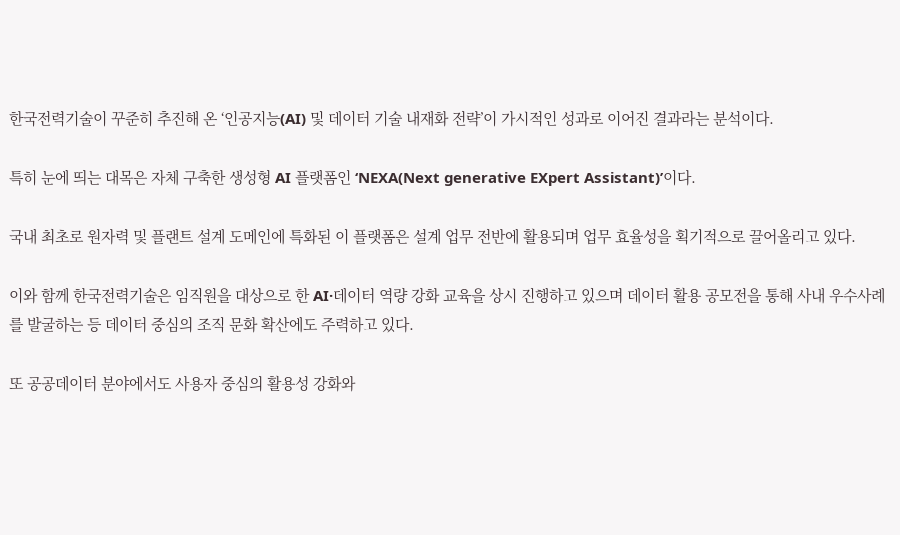한국전력기술이 꾸준히 추진해 온 ‘인공지능(AI) 및 데이터 기술 내재화 전략’이 가시적인 성과로 이어진 결과라는 분석이다.

특히 눈에 띄는 대목은 자체 구축한 생성형 AI 플랫폼인 ‘NEXA(Next generative EXpert Assistant)’이다.

국내 최초로 원자력 및 플랜트 설계 도메인에 특화된 이 플랫폼은 설계 업무 전반에 활용되며 업무 효율성을 획기적으로 끌어올리고 있다.

이와 함께 한국전력기술은 임직원을 대상으로 한 AI·데이터 역량 강화 교육을 상시 진행하고 있으며 데이터 활용 공모전을 통해 사내 우수사례를 발굴하는 등 데이터 중심의 조직 문화 확산에도 주력하고 있다.

또 공공데이터 분야에서도 사용자 중심의 활용성 강화와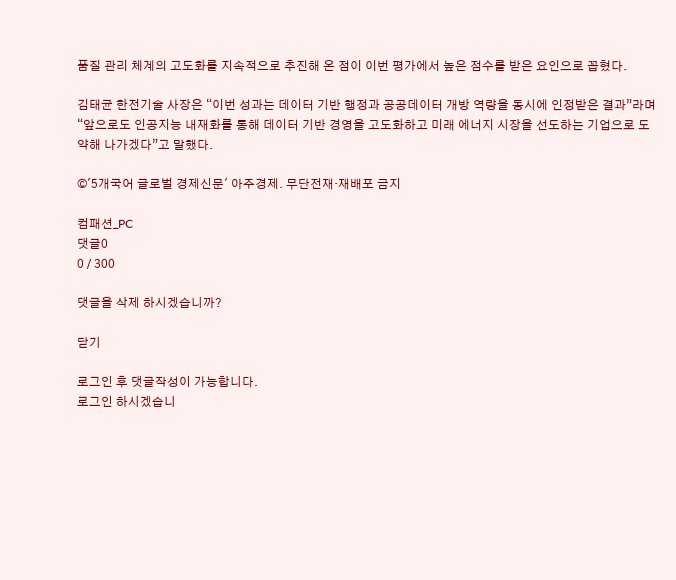품질 관리 체계의 고도화를 지속적으로 추진해 온 점이 이번 평가에서 높은 점수를 받은 요인으로 꼽혔다.

김태균 한전기술 사장은 “이번 성과는 데이터 기반 행정과 공공데이터 개방 역량을 동시에 인정받은 결과”라며 “앞으로도 인공지능 내재화를 통해 데이터 기반 경영을 고도화하고 미래 에너지 시장을 선도하는 기업으로 도약해 나가겠다”고 말했다.

©'5개국어 글로벌 경제신문' 아주경제. 무단전재·재배포 금지

컴패션_PC
댓글0
0 / 300

댓글을 삭제 하시겠습니까?

닫기

로그인 후 댓글작성이 가능합니다.
로그인 하시겠습니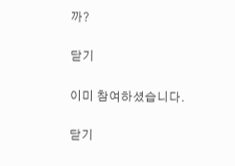까?

닫기

이미 참여하셨습니다.

닫기